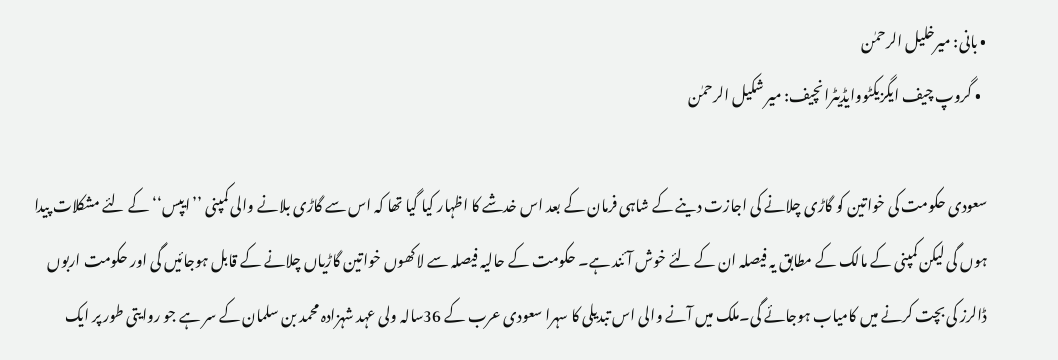• بانی: میرخلیل الرحمٰن
  • گروپ چیف ایگزیکٹووایڈیٹرانچیف: میر شکیل الرحمٰن

سعودی حکومت کی خواتین کو گاڑی چلانے کی اجازت دینے کے شاہی فرمان کے بعد اس خدشے کا اظہار کیا گیا تھا کہ اس سے گاڑی بلانے والی کمپنی ’’ایپس‘‘ کے لئے مشکلات پیدا ہوں گی لیکن کمپنی کے مالک کے مطابق یہ فیصلہ ان کے لئے خوش آئند ہے۔ حکومت کے حالیہ فیصلہ سے لاکھوں خواتین گاڑیاں چلانے کے قابل ہوجائیں گی اور حکومت اربوں ڈالرز کی بچت کرنے میں کامیاب ہوجائے گی۔ملک میں آنے والی اس تبدیلی کا سہرا سعودی عرب کے 36سالہ ولی عہد شہزادہ محمد بن سلمان کے سر ہے جو روایتی طور پر ایک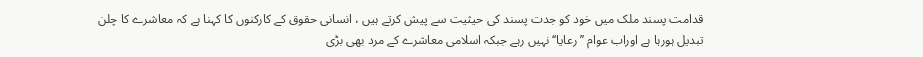قدامت پسند ملک میں خود کو جدت پسند کی حیثیت سے پیش کرتے ہیں ، انسانی حقوق کے کارکنوں کا کہنا ہے کہ معاشرے کا چلن تبدیل ہورہا ہے اوراب عوام ’’رعایا‘‘ نہیں رہے جبکہ اسلامی معاشرے کے مرد بھی بڑی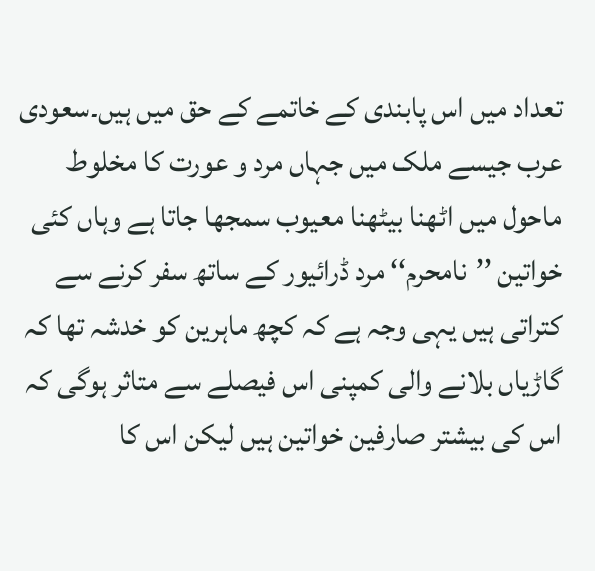تعداد میں اس پابندی کے خاتمے کے حق میں ہیں۔سعودی عرب جیسے ملک میں جہاں مرد و عورت کا مخلوط ماحول میں اٹھنا بیٹھنا معیوب سمجھا جاتا ہے وہاں کئی خواتین ’’نامحرم‘‘ مرد ڈرائیور کے ساتھ سفر کرنے سے کتراتی ہیں یہی وجہ ہے کہ کچھ ماہرین کو خدشہ تھا کہ گاڑیاں بلانے والی کمپنی اس فیصلے سے متاثر ہوگی کہ اس کی بیشتر صارفین خواتین ہیں لیکن اس کا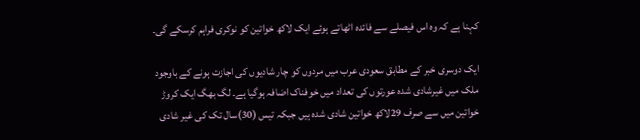کہنا ہے کہ وہ اس فیصلے سے فائدہ اٹھاتے ہوئے ایک لاکھ خواتین کو نوکری فراہم کرسکے گی۔

ایک دوسری خبر کے مطابق سعودی عرب میں مردوں کو چار شادیوں کی اجازت ہونے کے باوجود ملک میں غیرشادی شدہ عورتوں کی تعداد میں خوفناک اضافہ ہوگیا ہے۔ لگ بھگ ایک کروڑ خواتین میں سے صرف 29لاکھ خواتین شادی شدہ ہیں جبکہ تیس (30)سال تک کی غیر شادی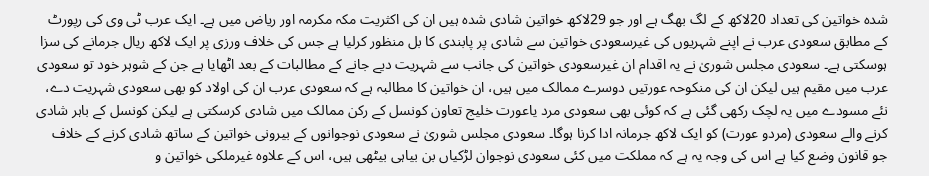شدہ خواتین کی تعداد 20لاکھ کے لگ بھگ ہے اور جو 29لاکھ خواتین شادی شدہ ہیں ان کی اکثریت مکہ مکرمہ اور ریاض میں ہے۔ ایک عرب ٹی وی کی رپورٹ کے مطابق سعودی عرب نے اپنے شہریوں کی غیرسعودی خواتین سے شادی پر پابندی کا بل منظور کرلیا ہے جس کی خلاف ورزی پر ایک لاکھ ریال جرمانے کی سزا ہوسکتی ہے۔ سعودی مجلس شوریٰ نے یہ اقدام ان غیرسعودی خواتین کی جانب سے شہریت دیے جانے کے مطالبات کے بعد اٹھایا ہے جن کے شوہر خود تو سعودی عرب میں مقیم ہیں لیکن ان کی منکوحہ عورتیں دوسرے ممالک میں ہیں، ان خواتین کا مطالبہ ہے کہ سعودی عرب ان کی اولاد کو بھی سعودی شہریت دے، نئے مسودے میں یہ لچک رکھی گئی ہے کہ کوئی بھی سعودی مرد یاعورت خلیج تعاون کونسل کے رکن ممالک میں شادی کرسکتی ہے لیکن کونسل کے باہر شادی کرنے والے سعودی (مردو عورت) کو ایک لاکھ جرمانہ ادا کرنا ہوگا۔ سعودی مجلس شوریٰ نے سعودی نوجوانوں کے بیرونی خواتین کے ساتھ شادی کرنے کے خلاف جو قانون وضع کیا ہے اس کی وجہ یہ ہے کہ مملکت میں کئی سعودی نوجوان لڑکیاں بن بیاہی بیٹھی ہیں، اس کے علاوہ غیرملکی خواتین و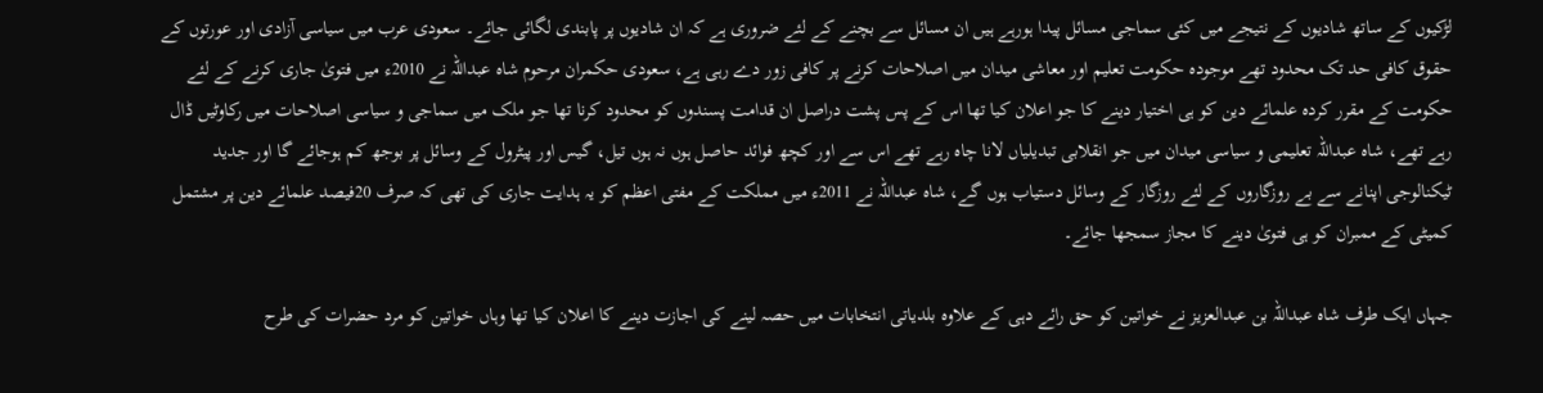لڑکیوں کے ساتھ شادیوں کے نتیجے میں کئی سماجی مسائل پیدا ہورہے ہیں ان مسائل سے بچنے کے لئے ضروری ہے کہ ان شادیوں پر پابندی لگائی جائے۔ سعودی عرب میں سیاسی آزادی اور عورتوں کے حقوق کافی حد تک محدود تھے موجودہ حکومت تعلیم اور معاشی میدان میں اصلاحات کرنے پر کافی زور دے رہی ہے، سعودی حکمران مرحوم شاہ عبداللہ نے 2010ء میں فتویٰ جاری کرنے کے لئے حکومت کے مقرر کردہ علمائے دین کو ہی اختیار دینے کا جو اعلان کیا تھا اس کے پس پشت دراصل ان قدامت پسندوں کو محدود کرنا تھا جو ملک میں سماجی و سیاسی اصلاحات میں رکاوٹیں ڈال رہے تھے، شاہ عبداللہ تعلیمی و سیاسی میدان میں جو انقلابی تبدیلیاں لانا چاہ رہے تھے اس سے اور کچھ فوائد حاصل ہوں نہ ہوں تیل، گیس اور پیٹرول کے وسائل پر بوجھ کم ہوجائے گا اور جدید ٹیکنالوجی اپنانے سے بے روزگاروں کے لئے روزگار کے وسائل دستیاب ہوں گے، شاہ عبداللہ نے 2011ء میں مملکت کے مفتی اعظم کو یہ ہدایت جاری کی تھی کہ صرف 20فیصد علمائے دین پر مشتمل کمیٹی کے ممبران کو ہی فتویٰ دینے کا مجاز سمجھا جائے۔

جہاں ایک طرف شاہ عبداللہ بن عبدالعزیز نے خواتین کو حق رائے دہی کے علاوہ بلدیاتی انتخابات میں حصہ لینے کی اجازت دینے کا اعلان کیا تھا وہاں خواتین کو مرد حضرات کی طرح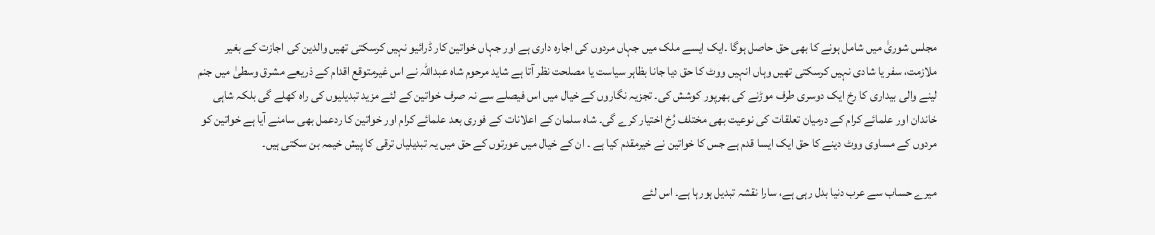مجلس شوریٰ میں شامل ہونے کا بھی حق حاصل ہوگا ۔ایک ایسے ملک میں جہاں مردوں کی اجارہ داری ہے اور جہاں خواتین کار ڈرائیو نہیں کرسکتی تھیں والدین کی اجازت کے بغیر ملازمت، سفر یا شادی نہیں کرسکتی تھیں وہاں انہیں ووٹ کا حق دیا جانا بظاہر سیاست یا مصلحت نظر آتا ہے شاید مرحوم شاہ عبداللہ نے اس غیرمتوقع اقدام کے ذریعے مشرق وسطیٰ میں جنم لینے والی بیداری کا رخ ایک دوسری طرف موڑنے کی بھرپور کوشش کی۔ تجزیہ نگاروں کے خیال میں اس فیصلے سے نہ صرف خواتین کے لئے مزید تبدیلیوں کی راہ کھلے گی بلکہ شاہی خاندان اور علمائے کرام کے درمیان تعلقات کی نوعیت بھی مختلف رُخ اختیار کرے گی۔ شاہ سلمان کے اعلانات کے فوری بعد علمائے کرام اور خواتین کا ردعمل بھی سامنے آیا ہے خواتین کو مردوں کے مساوی ووٹ دینے کا حق ایک ایسا قدم ہے جس کا خواتین نے خیرمقدم کیا ہے ۔ ان کے خیال میں عورتوں کے حق میں یہ تبدیلیاں ترقی کا پیش خیمہ بن سکتی ہیں۔

میرے حساب سے عرب دنیا بدل رہی ہے، سارا نقشہ تبدیل ہورہا ہے۔ اس لئے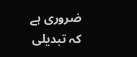ضروری ہے کہ تبدیلی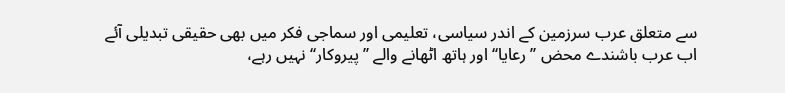سے متعلق عرب سرزمین کے اندر سیاسی، تعلیمی اور سماجی فکر میں بھی حقیقی تبدیلی آئے اب عرب باشندے محض ’’رعایا‘‘ اور ہاتھ اٹھانے والے ’’پیروکار‘‘ نہیں رہے،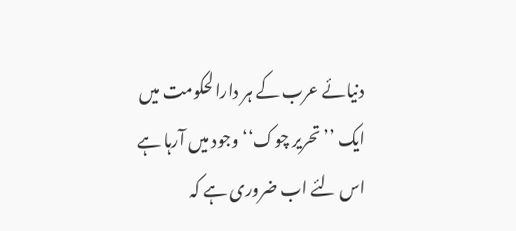دنیائے عرب کے ہر دارالحکومت میں ایک ’’تحریر چوک‘‘ وجود میں آرہا ہے اس لئے اب ضروری ہے کہ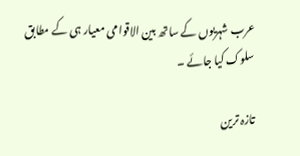عرب شہریوں کے ساتھ بین الاقوامی معیار ہی کے مطابق سلوک کیا جائے ۔

تازہ ترین